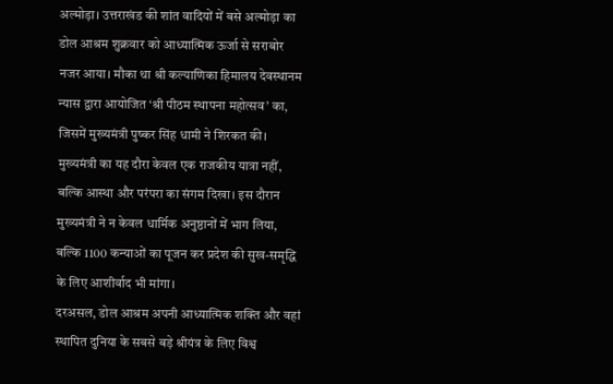अल्मोड़ा। उत्तराखंड की शांत वादियों में बसे अल्मोड़ा का डोल आश्रम शुक्रवार को आध्यात्मिक ऊर्जा से सराबोर नजर आया। मौका था श्री कल्याणिका हिमालय देवस्थानम न्यास द्वारा आयोजित ‘श्री पीठम स्थापना महोत्सव’ का, जिसमें मुख्यमंत्री पुष्कर सिंह धामी ने शिरकत की। मुख्यमंत्री का यह दौरा केवल एक राजकीय यात्रा नहीं, बल्कि आस्था और परंपरा का संगम दिखा। इस दौरान मुख्यमंत्री ने न केवल धार्मिक अनुष्ठानों में भाग लिया, बल्कि 1100 कन्याओं का पूजन कर प्रदेश की सुख-समृद्धि के लिए आशीर्वाद भी मांगा।
दरअसल, डोल आश्रम अपनी आध्यात्मिक शक्ति और वहां स्थापित दुनिया के सबसे बड़े श्रीयंत्र के लिए विश्व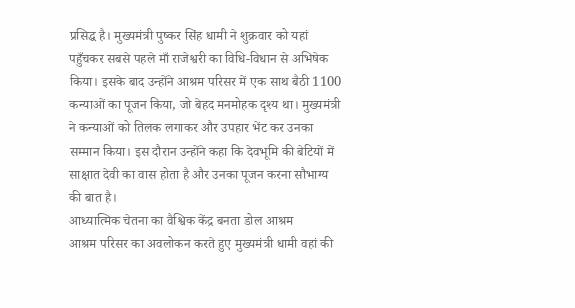प्रसिद्ध है। मुख्यमंत्री पुष्कर सिंह धामी ने शुक्रवार को यहां पहुँचकर सबसे पहले माँ राजेश्वरी का विधि-विधान से अभिषेक किया। इसके बाद उन्होंने आश्रम परिसर में एक साथ बैठी 1100 कन्याओं का पूजन किया, जो बेहद मनमोहक दृश्य था। मुख्यमंत्री ने कन्याओं को तिलक लगाकर और उपहार भेंट कर उनका सम्मान किया। इस दौरान उन्होंने कहा कि देवभूमि की बेटियों में साक्षात देवी का वास होता है और उनका पूजन करना सौभाग्य की बात है।
आध्यात्मिक चेतना का वैश्विक केंद्र बनता डोल आश्रम
आश्रम परिसर का अवलोकन करते हुए मुख्यमंत्री धामी वहां की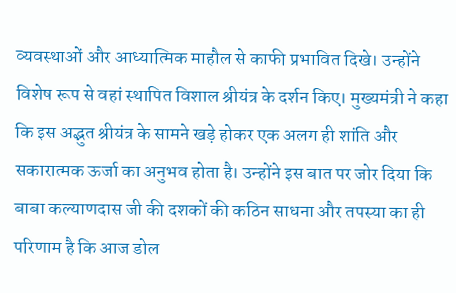व्यवस्थाओं और आध्यात्मिक माहौल से काफी प्रभावित दिखे। उन्होंने विशेष रूप से वहां स्थापित विशाल श्रीयंत्र के दर्शन किए। मुख्यमंत्री ने कहा कि इस अद्भुत श्रीयंत्र के सामने खड़े होकर एक अलग ही शांति और सकारात्मक ऊर्जा का अनुभव होता है। उन्होंने इस बात पर जोर दिया कि बाबा कल्याणदास जी की दशकों की कठिन साधना और तपस्या का ही परिणाम है कि आज डोल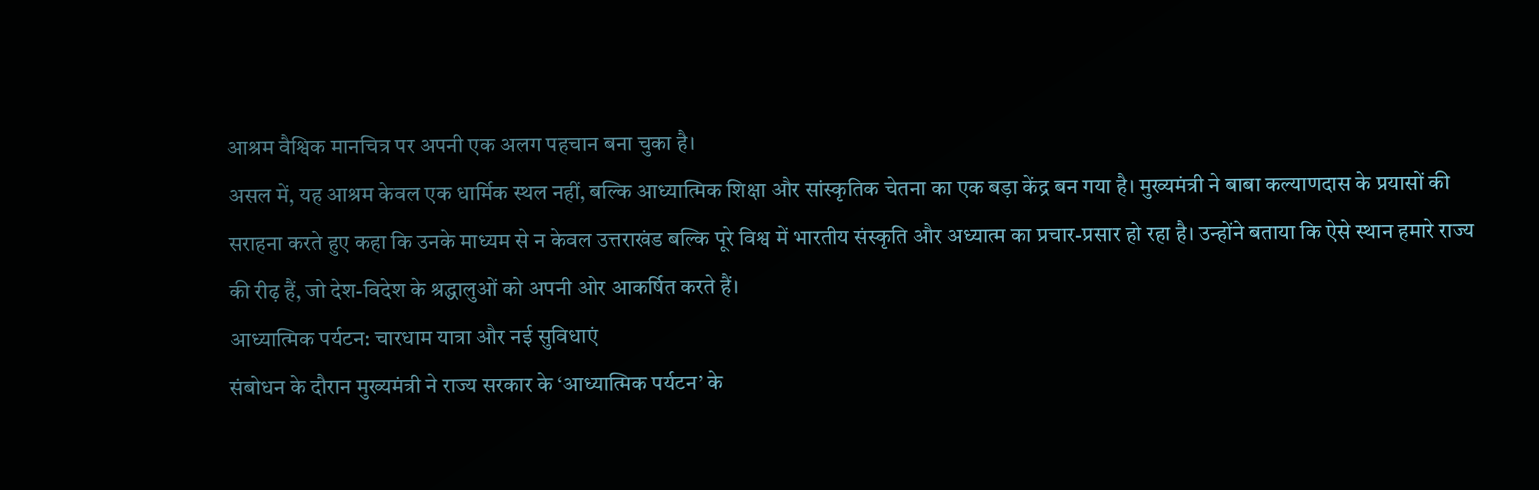आश्रम वैश्विक मानचित्र पर अपनी एक अलग पहचान बना चुका है।
असल में, यह आश्रम केवल एक धार्मिक स्थल नहीं, बल्कि आध्यात्मिक शिक्षा और सांस्कृतिक चेतना का एक बड़ा केंद्र बन गया है। मुख्यमंत्री ने बाबा कल्याणदास के प्रयासों की सराहना करते हुए कहा कि उनके माध्यम से न केवल उत्तराखंड बल्कि पूरे विश्व में भारतीय संस्कृति और अध्यात्म का प्रचार-प्रसार हो रहा है। उन्होंने बताया कि ऐसे स्थान हमारे राज्य की रीढ़ हैं, जो देश-विदेश के श्रद्धालुओं को अपनी ओर आकर्षित करते हैं।
आध्यात्मिक पर्यटन: चारधाम यात्रा और नई सुविधाएं
संबोधन के दौरान मुख्यमंत्री ने राज्य सरकार के ‘आध्यात्मिक पर्यटन’ के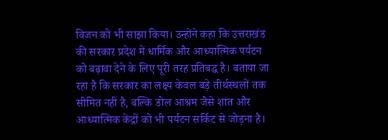विजन को भी साझा किया। उन्होंने कहा कि उत्तराखंड की सरकार प्रदेश में धार्मिक और आध्यात्मिक पर्यटन को बढ़ावा देने के लिए पूरी तरह प्रतिबद्ध है। बताया जा रहा है कि सरकार का लक्ष्य केवल बड़े तीर्थस्थलों तक सीमित नहीं है, बल्कि डोल आश्रम जैसे शांत और आध्यात्मिक केंद्रों को भी पर्यटन सर्किट से जोड़ना है।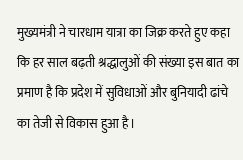मुख्यमंत्री ने चारधाम यात्रा का जिक्र करते हुए कहा कि हर साल बढ़ती श्रद्धालुओं की संख्या इस बात का प्रमाण है कि प्रदेश में सुविधाओं और बुनियादी ढांचे का तेजी से विकास हुआ है।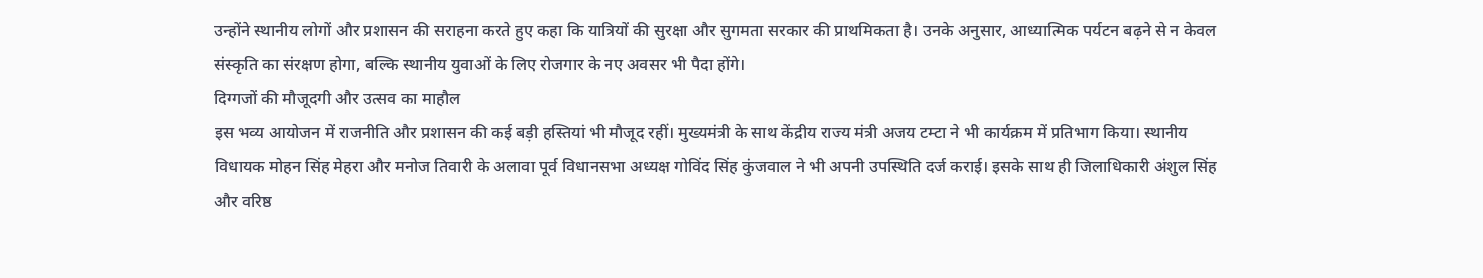उन्होंने स्थानीय लोगों और प्रशासन की सराहना करते हुए कहा कि यात्रियों की सुरक्षा और सुगमता सरकार की प्राथमिकता है। उनके अनुसार, आध्यात्मिक पर्यटन बढ़ने से न केवल संस्कृति का संरक्षण होगा, बल्कि स्थानीय युवाओं के लिए रोजगार के नए अवसर भी पैदा होंगे।
दिग्गजों की मौजूदगी और उत्सव का माहौल
इस भव्य आयोजन में राजनीति और प्रशासन की कई बड़ी हस्तियां भी मौजूद रहीं। मुख्यमंत्री के साथ केंद्रीय राज्य मंत्री अजय टम्टा ने भी कार्यक्रम में प्रतिभाग किया। स्थानीय विधायक मोहन सिंह मेहरा और मनोज तिवारी के अलावा पूर्व विधानसभा अध्यक्ष गोविंद सिंह कुंजवाल ने भी अपनी उपस्थिति दर्ज कराई। इसके साथ ही जिलाधिकारी अंशुल सिंह और वरिष्ठ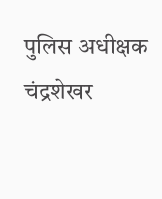पुलिस अधीक्षक चंद्रशेखर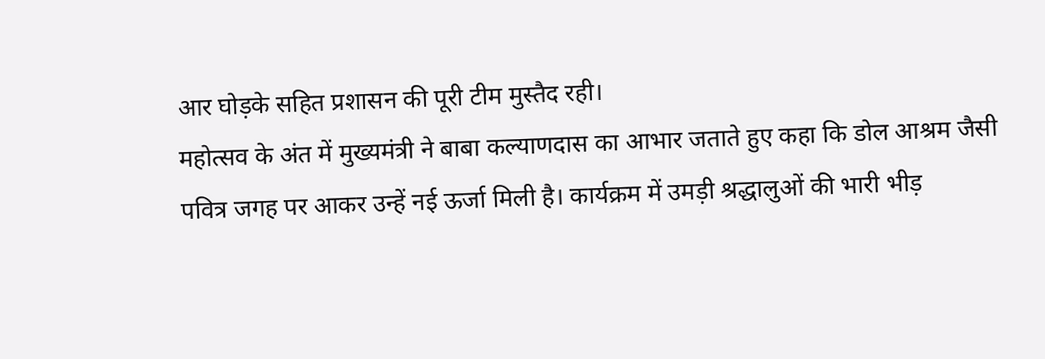आर घोड़के सहित प्रशासन की पूरी टीम मुस्तैद रही।
महोत्सव के अंत में मुख्यमंत्री ने बाबा कल्याणदास का आभार जताते हुए कहा कि डोल आश्रम जैसी पवित्र जगह पर आकर उन्हें नई ऊर्जा मिली है। कार्यक्रम में उमड़ी श्रद्धालुओं की भारी भीड़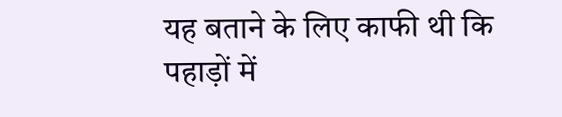यह बताने के लिए काफी थी कि पहाड़ों में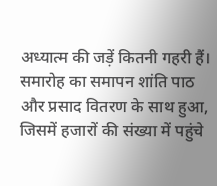अध्यात्म की जड़ें कितनी गहरी हैं। समारोह का समापन शांति पाठ और प्रसाद वितरण के साथ हुआ, जिसमें हजारों की संख्या में पहुंचे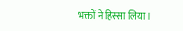भक्तों ने हिस्सा लिया।